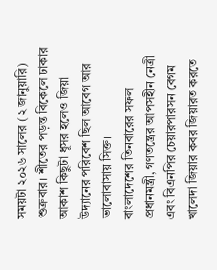সময়টা ২০২৬ সালের (২ জানুয়ারি) শুক্রবার। শীতের পড়ন্ত বিকেলে ঢাকার আকাশ কিছুটা ধূসর হলেও জিয়া উদ্যানের পরিবেশ ছিল আবেগ আর ভালোবাসায় সিক্ত।
বাংলাদেশের তিনবারের সফল প্রধানমন্ত্রী, গণতন্ত্রের আপসহীন নেত্রী এবং বিএনপির চেয়ারপারসন বেগম খালেদা জিয়ার কবর জিয়ারত করতে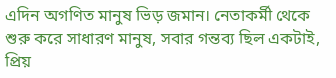এদিন অগণিত মানুষ ভিড় জমান। নেতাকর্মী থেকে শুরু করে সাধারণ মানুষ, সবার গন্তব্য ছিল একটাই, প্রিয়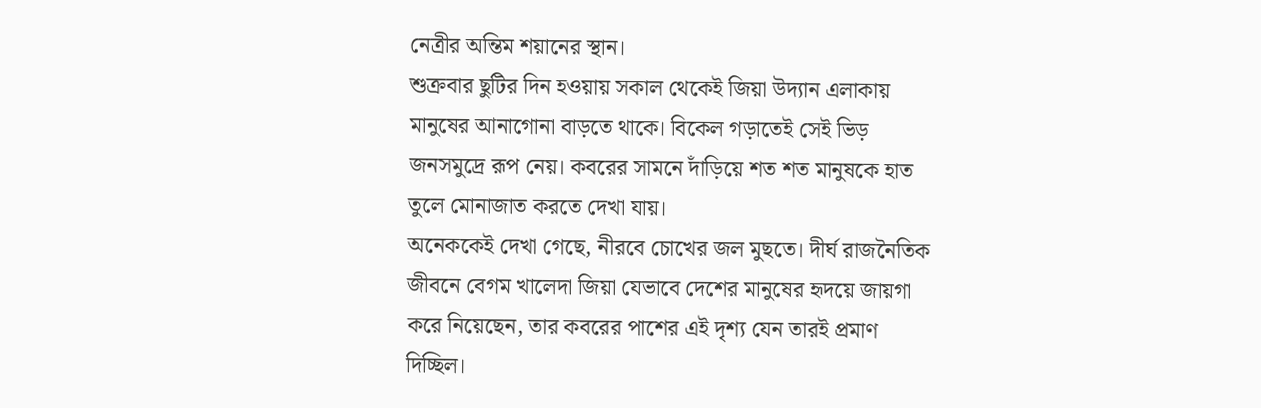নেত্রীর অন্তিম শয়ানের স্থান।
শুক্রবার ছুটির দিন হওয়ায় সকাল থেকেই জিয়া উদ্যান এলাকায় মানুষের আনাগোনা বাড়তে থাকে। বিকেল গড়াতেই সেই ভিড় জনসমুদ্রে রূপ নেয়। কবরের সামনে দাঁড়িয়ে শত শত মানুষকে হাত তুলে মোনাজাত করতে দেখা যায়।
অনেককেই দেখা গেছে, নীরবে চোখের জল মুছতে। দীর্ঘ রাজনৈতিক জীবনে বেগম খালেদা জিয়া যেভাবে দেশের মানুষের হৃদয়ে জায়গা করে নিয়েছেন, তার কবরের পাশের এই দৃশ্য যেন তারই প্রমাণ দিচ্ছিল।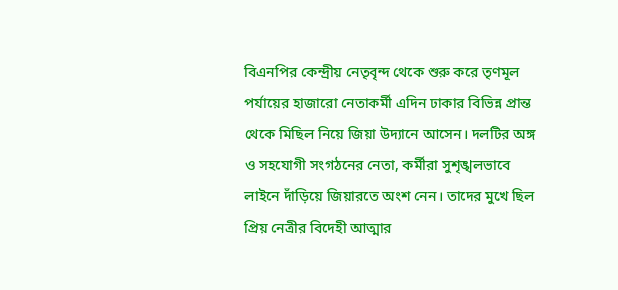বিএনপির কেন্দ্রীয় নেতৃবৃন্দ থেকে শুরু করে তৃণমূল পর্যায়ের হাজারো নেতাকর্মী এদিন ঢাকার বিভিন্ন প্রান্ত থেকে মিছিল নিয়ে জিয়া উদ্যানে আসেন। দলটির অঙ্গ ও সহযোগী সংগঠনের নেতা, কর্মীরা সুশৃঙ্খলভাবে লাইনে দাঁড়িয়ে জিয়ারতে অংশ নেন। তাদের মুখে ছিল প্রিয় নেত্রীর বিদেহী আত্মার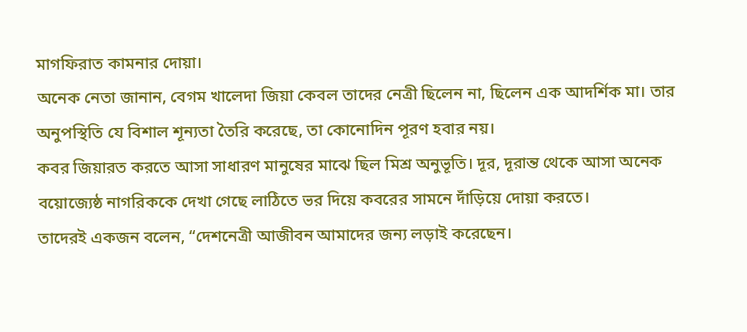মাগফিরাত কামনার দোয়া।
অনেক নেতা জানান, বেগম খালেদা জিয়া কেবল তাদের নেত্রী ছিলেন না, ছিলেন এক আদর্শিক মা। তার অনুপস্থিতি যে বিশাল শূন্যতা তৈরি করেছে, তা কোনোদিন পূরণ হবার নয়।
কবর জিয়ারত করতে আসা সাধারণ মানুষের মাঝে ছিল মিশ্র অনুভূতি। দূর, দূরান্ত থেকে আসা অনেক বয়োজ্যেষ্ঠ নাগরিককে দেখা গেছে লাঠিতে ভর দিয়ে কবরের সামনে দাঁড়িয়ে দোয়া করতে।
তাদেরই একজন বলেন, “দেশনেত্রী আজীবন আমাদের জন্য লড়াই করেছেন।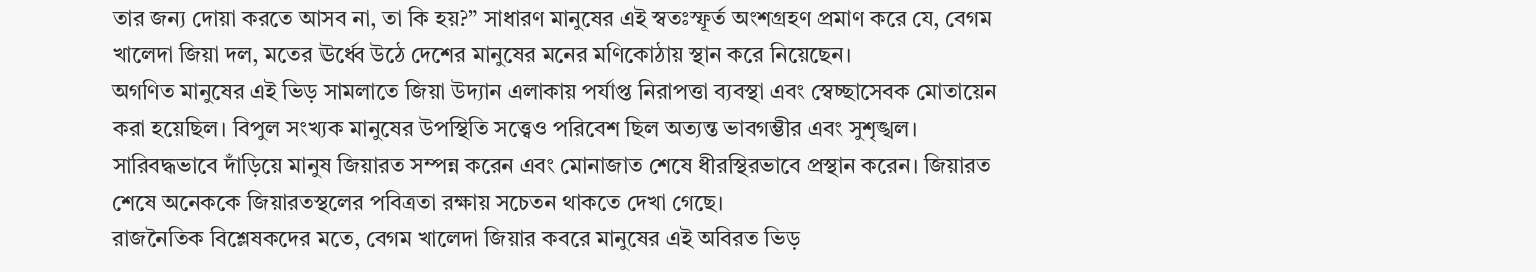তার জন্য দোয়া করতে আসব না, তা কি হয়?” সাধারণ মানুষের এই স্বতঃস্ফূর্ত অংশগ্রহণ প্রমাণ করে যে, বেগম খালেদা জিয়া দল, মতের ঊর্ধ্বে উঠে দেশের মানুষের মনের মণিকোঠায় স্থান করে নিয়েছেন।
অগণিত মানুষের এই ভিড় সামলাতে জিয়া উদ্যান এলাকায় পর্যাপ্ত নিরাপত্তা ব্যবস্থা এবং স্বেচ্ছাসেবক মোতায়েন করা হয়েছিল। বিপুল সংখ্যক মানুষের উপস্থিতি সত্ত্বেও পরিবেশ ছিল অত্যন্ত ভাবগম্ভীর এবং সুশৃঙ্খল। সারিবদ্ধভাবে দাঁড়িয়ে মানুষ জিয়ারত সম্পন্ন করেন এবং মোনাজাত শেষে ধীরস্থিরভাবে প্রস্থান করেন। জিয়ারত শেষে অনেককে জিয়ারতস্থলের পবিত্রতা রক্ষায় সচেতন থাকতে দেখা গেছে।
রাজনৈতিক বিশ্লেষকদের মতে, বেগম খালেদা জিয়ার কবরে মানুষের এই অবিরত ভিড়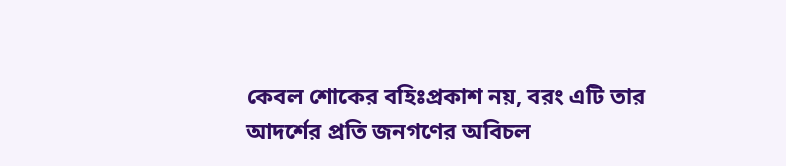কেবল শোকের বহিঃপ্রকাশ নয়, বরং এটি তার আদর্শের প্রতি জনগণের অবিচল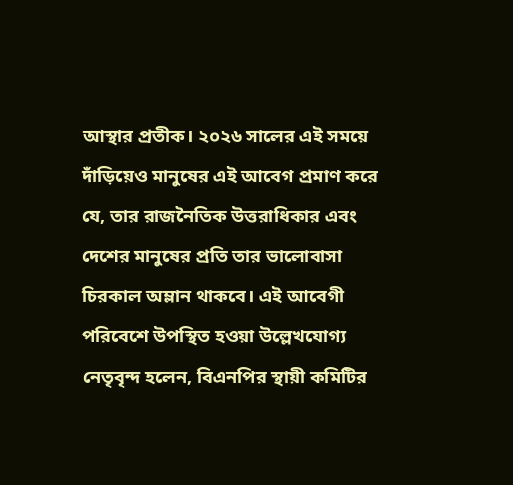আস্থার প্রতীক। ২০২৬ সালের এই সময়ে দাঁড়িয়েও মানুষের এই আবেগ প্রমাণ করে যে, তার রাজনৈতিক উত্তরাধিকার এবং দেশের মানুষের প্রতি তার ভালোবাসা চিরকাল অম্লান থাকবে। এই আবেগী পরিবেশে উপস্থিত হওয়া উল্লেখযোগ্য নেতৃবৃন্দ হলেন, বিএনপির স্থায়ী কমিটির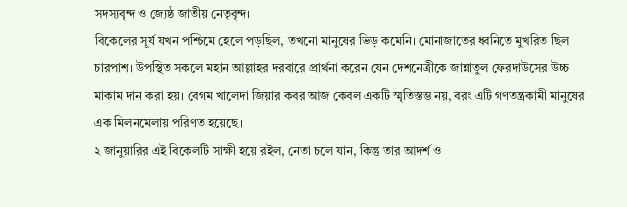সদস্যবৃন্দ ও জ্যেষ্ঠ জাতীয় নেতৃবৃন্দ।
বিকেলের সূর্য যখন পশ্চিমে হেলে পড়ছিল, তখনো মানুষের ভিড় কমেনি। মোনাজাতের ধ্বনিতে মুখরিত ছিল চারপাশ। উপস্থিত সকলে মহান আল্লাহর দরবারে প্রার্থনা করেন যেন দেশনেত্রীকে জান্নাতুল ফেরদাউসের উচ্চ মাকাম দান করা হয়। বেগম খালেদা জিয়ার কবর আজ কেবল একটি স্মৃতিস্তম্ভ নয়, বরং এটি গণতন্ত্রকামী মানুষের এক মিলনমেলায় পরিণত হয়েছে।
২ জানুয়ারির এই বিকেলটি সাক্ষী হয়ে রইল, নেতা চলে যান, কিন্তু তার আদর্শ ও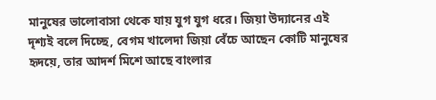মানুষের ভালোবাসা থেকে যায় যুগ যুগ ধরে। জিয়া উদ্যানের এই দৃশ্যই বলে দিচ্ছে, বেগম খালেদা জিয়া বেঁচে আছেন কোটি মানুষের হৃদয়ে, তার আদর্শ মিশে আছে বাংলার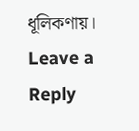ধূলিকণায়।
Leave a Reply